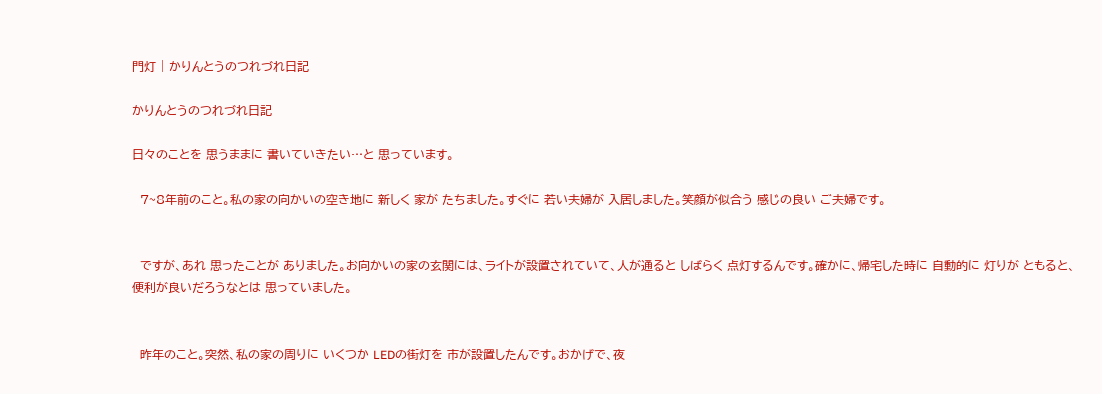門灯 | かりんとうのつれづれ日記

かりんとうのつれづれ日記

日々のことを 思うままに 書いていきたい…と 思っています。

  7~8年前のこと。私の家の向かいの空き地に 新しく 家が たちました。すぐに 若い夫婦が 入居しました。笑顔が似合う 感じの良い ご夫婦です。


  ですが、あれ 思ったことが ありました。お向かいの家の玄関には、ライトが設置されていて、人が通ると しばらく 点灯するんです。確かに、帰宅した時に 自動的に 灯りが ともると、便利が良いだろうなとは 思っていました。


  昨年のこと。突然、私の家の周りに いくつか LEDの街灯を 市が設置したんです。おかげで、夜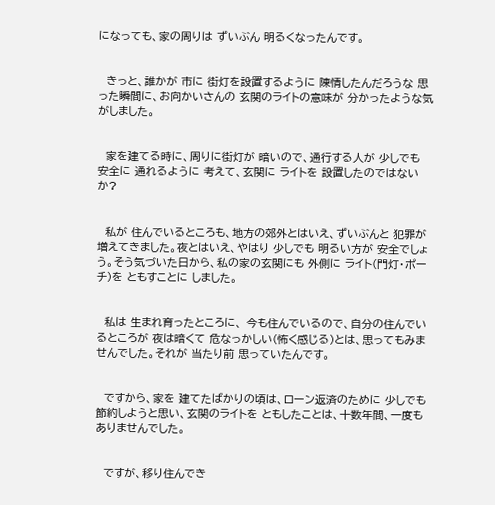になっても、家の周りは ずいぶん 明るくなったんです。


  きっと、誰かが 市に 街灯を設置するように 陳情したんだろうな 思った瞬間に、お向かいさんの 玄関のライトの意味が 分かったような気がしました。


  家を建てる時に、周りに街灯が 暗いので、通行する人が 少しでも 安全に 通れるように 考えて、玄関に ライトを 設置したのではないか?


  私が 住んでいるところも、地方の郊外とはいえ、ずいぶんと 犯罪が増えてきました。夜とはいえ、やはり 少しでも 明るい方が 安全でしょう。そう気づいた日から、私の家の玄関にも 外側に ライト(門灯・ポーチ)を ともすことに しました。


  私は 生まれ育ったところに、 今も住んでいるので、自分の住んでいるところが 夜は暗くて 危なっかしい(怖く感じる)とは、思ってもみませんでした。それが 当たり前 思っていたんです。


  ですから、家を 建てたばかりの頃は、ローン返済のために 少しでも 節約しようと思い、玄関のライトを ともしたことは、十数年間、一度も ありませんでした。


  ですが、移り住んでき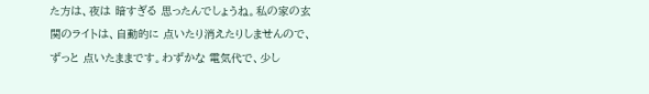た方は、夜は 暗すぎる 思ったんでしょうね。私の家の玄関のライトは、自動的に 点いたり消えたりしませんので、ずっと 点いたままです。わずかな 電気代で、少し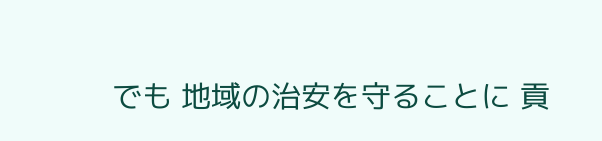でも 地域の治安を守ることに 貢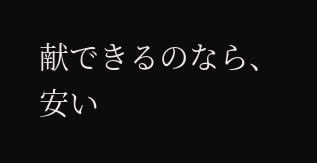献できるのなら、安い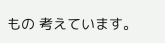もの 考えています。